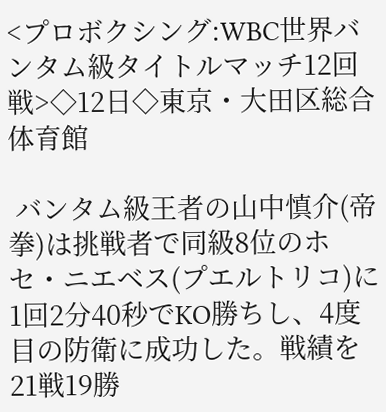<プロボクシング:WBC世界バンタム級タイトルマッチ12回戦>◇12日◇東京・大田区総合体育館

 バンタム級王者の山中慎介(帝拳)は挑戦者で同級8位のホセ・ニエベス(プエルトリコ)に1回2分40秒でKO勝ちし、4度目の防衛に成功した。戦績を21戦19勝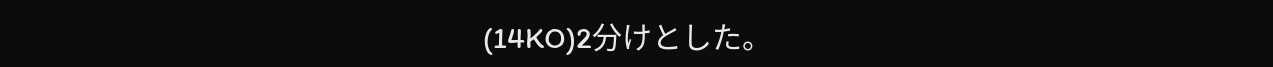(14KO)2分けとした。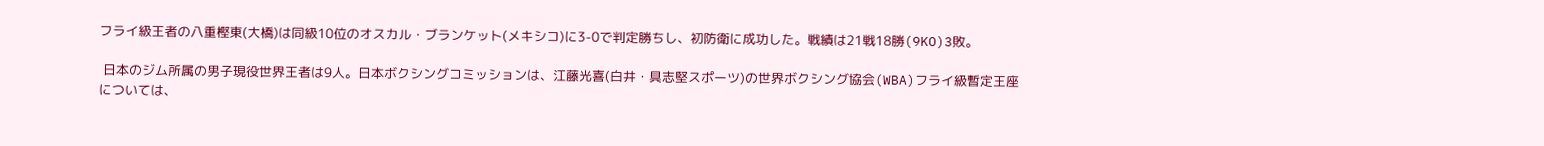フライ級王者の八重樫東(大橋)は同級10位のオスカル・ブランケット(メキシコ)に3-0で判定勝ちし、初防衛に成功した。戦績は21戦18勝(9KO)3敗。

 日本のジム所属の男子現役世界王者は9人。日本ボクシングコミッションは、江藤光喜(白井・具志堅スポーツ)の世界ボクシング協会(WBA)フライ級暫定王座については、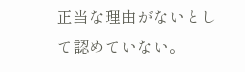正当な理由がないとして認めていない。